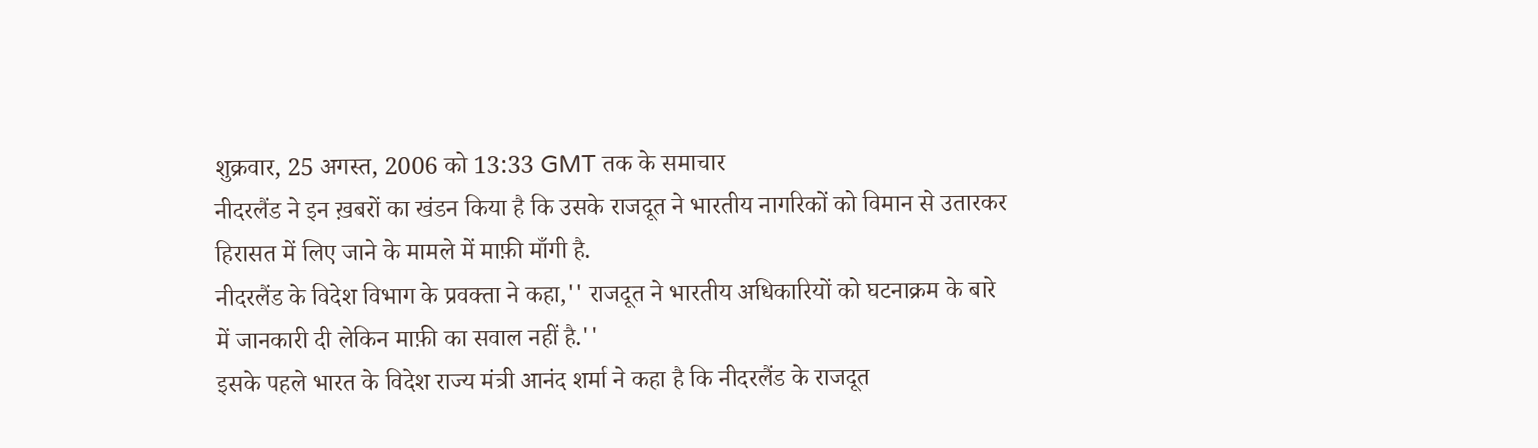शुक्रवार, 25 अगस्त, 2006 को 13:33 GMT तक के समाचार
नीदरलैंड ने इन ख़बरों का खंडन किया है कि उसके राजदूत ने भारतीय नागरिकों को विमान से उतारकर हिरासत में लिए जाने के मामले में माफ़ी माँगी है.
नीदरलैंड के विदेश विभाग के प्रवक्ता ने कहा,'' राजदूत ने भारतीय अधिकारियों को घटनाक्रम के बारे में जानकारी दी लेकिन माफ़ी का सवाल नहीं है.''
इसके पहले भारत के विदेश राज्य मंत्री आनंद शर्मा ने कहा है कि नीदरलैंड के राजदूत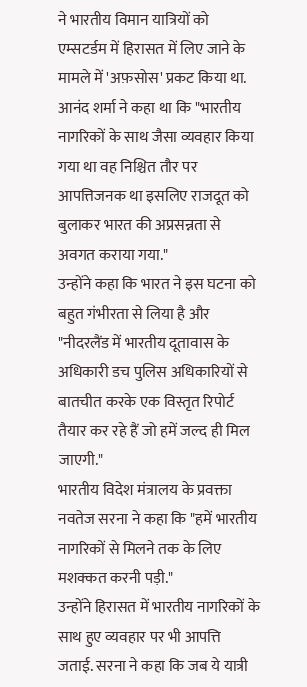ने भारतीय विमान यात्रियों को एम्सटर्डम में हिरासत में लिए जाने के मामले में 'अफ़सोस' प्रकट किया था.
आनंद शर्मा ने कहा था कि "भारतीय नागरिकों के साथ जैसा व्यवहार किया गया था वह निश्चित तौर पर आपत्तिजनक था इसलिए राजदूत को बुलाकर भारत की अप्रसन्नता से अवगत कराया गया."
उन्होंने कहा कि भारत ने इस घटना को बहुत गंभीरता से लिया है और "नीदरलैंड में भारतीय दूतावास के अधिकारी डच पुलिस अधिकारियों से बातचीत करके एक विस्तृत रिपोर्ट तैयार कर रहे हैं जो हमें जल्द ही मिल जाएगी."
भारतीय विदेश मंत्रालय के प्रवक्ता नवतेज सरना ने कहा कि "हमें भारतीय नागरिकों से मिलने तक के लिए मशक्कत करनी पड़ी."
उन्होंने हिरासत में भारतीय नागरिकों के साथ हुए व्यवहार पर भी आपत्ति जताई. सरना ने कहा कि जब ये यात्री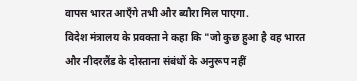वापस भारत आएँगे तभी और ब्यौरा मिल पाएगा.
विदेश मंत्रालय के प्रवक्ता ने कहा कि "जो कुछ हुआ है वह भारत और नीदरलैंड के दोस्ताना संबंधों के अनुरूप नहीं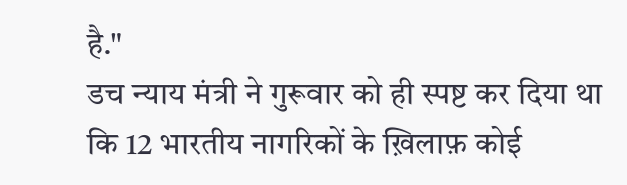है."
डच न्याय मंत्री ने गुरूवार को ही स्पष्ट कर दिया था कि 12 भारतीय नागरिकों के ख़िलाफ़ कोई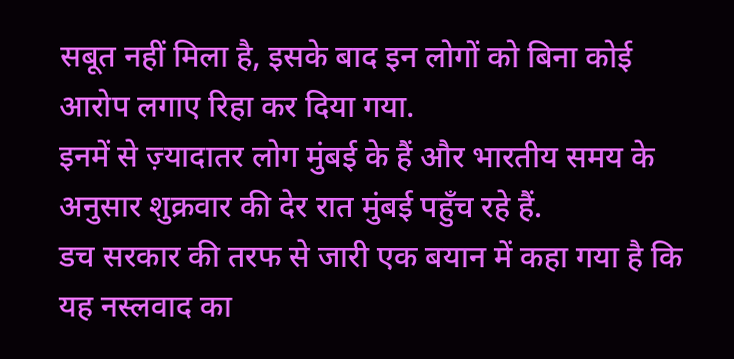सबूत नहीं मिला है, इसके बाद इन लोगों को बिना कोई आरोप लगाए रिहा कर दिया गया.
इनमें से ज़्यादातर लोग मुंबई के हैं और भारतीय समय के अनुसार शुक्रवार की देर रात मुंबई पहुँच रहे हैं.
डच सरकार की तरफ से जारी एक बयान में कहा गया है कि यह नस्लवाद का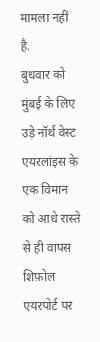मामला नहीं है.
बुधवार को मुंबई के लिए उड़े नॉर्थ वेस्ट एयरलांइस के एक विमान को आधे रास्ते से ही वापस शिफ़ोल एयरपोर्ट पर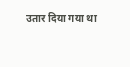उतार दिया गया था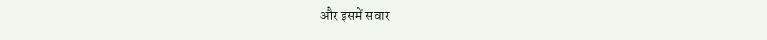और इसमें सवार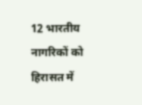12 भारतीय नागरिकों को हिरासत में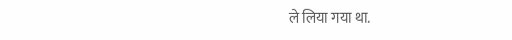ले लिया गया था.